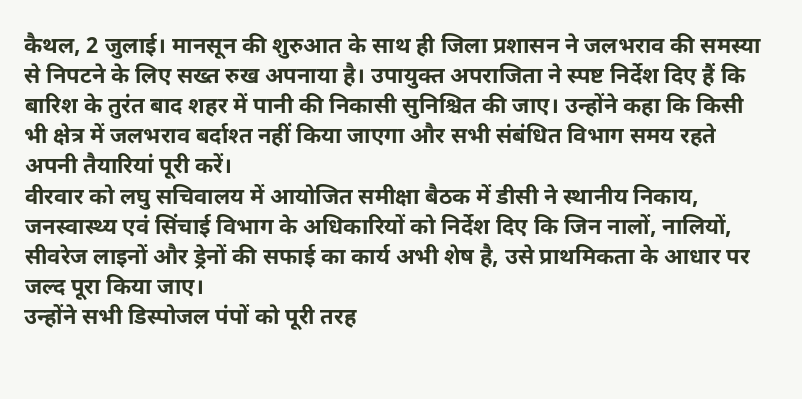कैथल, 2 जुलाई। मानसून की शुरुआत के साथ ही जिला प्रशासन ने जलभराव की समस्या से निपटने के लिए सख्त रुख अपनाया है। उपायुक्त अपराजिता ने स्पष्ट निर्देश दिए हैं कि बारिश के तुरंत बाद शहर में पानी की निकासी सुनिश्चित की जाए। उन्होंने कहा कि किसी भी क्षेत्र में जलभराव बर्दाश्त नहीं किया जाएगा और सभी संबंधित विभाग समय रहते अपनी तैयारियां पूरी करें।
वीरवार को लघु सचिवालय में आयोजित समीक्षा बैठक में डीसी ने स्थानीय निकाय, जनस्वास्थ्य एवं सिंचाई विभाग के अधिकारियों को निर्देश दिए कि जिन नालों, नालियों, सीवरेज लाइनों और ड्रेनों की सफाई का कार्य अभी शेष है, उसे प्राथमिकता के आधार पर जल्द पूरा किया जाए।
उन्होंने सभी डिस्पोजल पंपों को पूरी तरह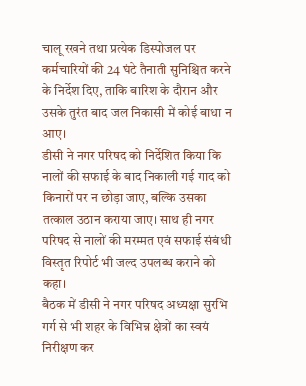चालू रखने तथा प्रत्येक डिस्पोजल पर कर्मचारियों की 24 घंटे तैनाती सुनिश्चित करने के निर्देश दिए, ताकि बारिश के दौरान और उसके तुरंत बाद जल निकासी में कोई बाधा न आए।
डीसी ने नगर परिषद को निर्देशित किया कि नालों की सफाई के बाद निकाली गई गाद को किनारों पर न छोड़ा जाए, बल्कि उसका तत्काल उठान कराया जाए। साथ ही नगर परिषद से नालों की मरम्मत एवं सफाई संबंधी विस्तृत रिपोर्ट भी जल्द उपलब्ध कराने को कहा।
बैठक में डीसी ने नगर परिषद अध्यक्षा सुरभि गर्ग से भी शहर के विभिन्न क्षेत्रों का स्वयं निरीक्षण कर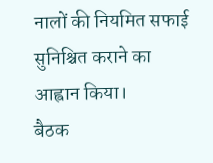नालों की नियमित सफाई सुनिश्चित कराने का आह्वान किया।
बैठक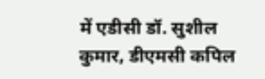में एडीसी डॉ. सुशील कुमार, डीएमसी कपिल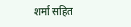शर्मा सहित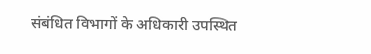संबंधित विभागों के अधिकारी उपस्थित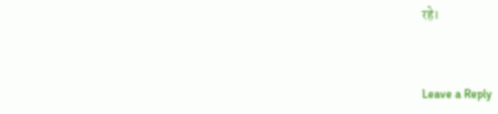रहे।


Leave a Reply